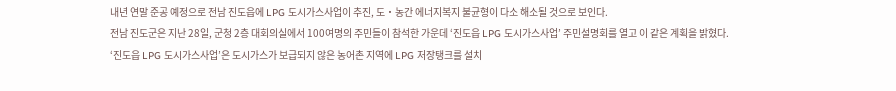내년 연말 준공 예정으로 전남 진도읍에 LPG 도시가스사업이 추진, 도‧농간 에너지복지 불균형이 다소 해소될 것으로 보인다.
전남 진도군은 지난 28일, 군청 2층 대회의실에서 100여명의 주민들이 참석한 가운데 ‘진도읍 LPG 도시가스사업’ 주민설명회를 열고 이 같은 계획을 밝혔다.
‘진도읍 LPG 도시가스사업’은 도시가스가 보급되지 않은 농어촌 지역에 LPG 저장탱크를 설치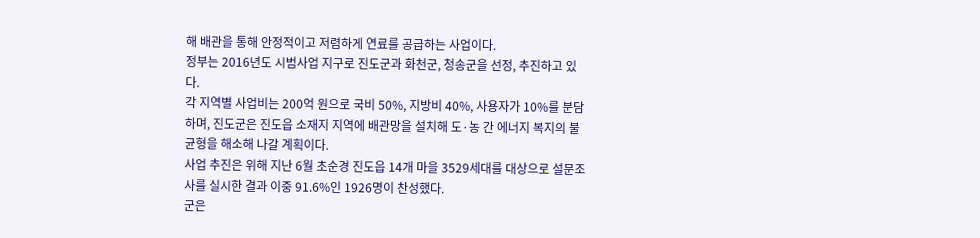해 배관을 통해 안정적이고 저렴하게 연료를 공급하는 사업이다.
정부는 2016년도 시범사업 지구로 진도군과 화천군, 청송군을 선정, 추진하고 있다.
각 지역별 사업비는 200억 원으로 국비 50%, 지방비 40%, 사용자가 10%를 분담하며, 진도군은 진도읍 소재지 지역에 배관망을 설치해 도·농 간 에너지 복지의 불균형을 해소해 나갈 계획이다.
사업 추진은 위해 지난 6월 초순경 진도읍 14개 마을 3529세대를 대상으로 설문조사를 실시한 결과 이중 91.6%인 1926명이 찬성했다.
군은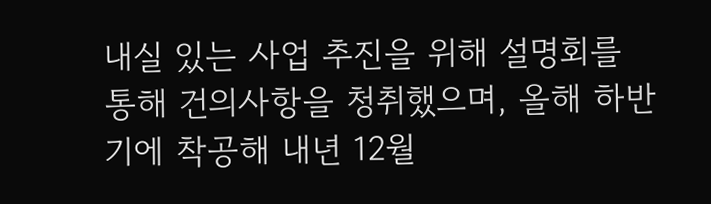내실 있는 사업 추진을 위해 설명회를 통해 건의사항을 청취했으며, 올해 하반기에 착공해 내년 12월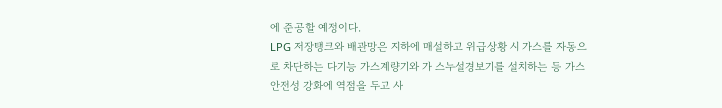에 준공할 예정이다.
LPG 저장탱크와 배관망은 지하에 매설하고 위급상황 시 가스를 자동으로 차단하는 다기능 가스계량기와 가 스누설경보기를 설치하는 등 가스 안전성 강화에 역점을 두고 사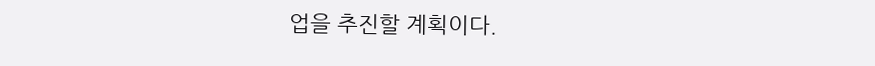업을 추진할 계획이다.